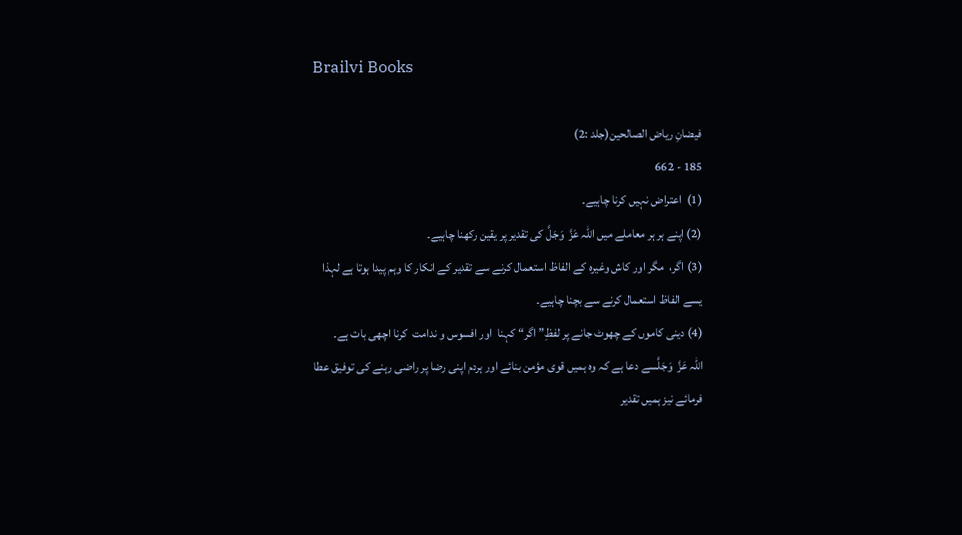Brailvi Books

فیضانِ ریاض الصالحین(جلد :2)
185 - 662
(1)  اعتراض نہیں کرنا چاہیے۔
(2) اپنے ہر ہر معاملے میں اللہ عَزَّ  وَجَلَّ کی تقدیر پر یقین رکھنا چاہیے۔
(3) اگر،  مگر اور کاش وغیرہ کے الفاظ استعمال کرنے سے تقدیر کے انکار کا وہم پیدا ہوتا ہے لہذا یسے الفاظ استعمال کرنے سے بچنا چاہیے۔
(4) دینی کاموں کے چھوٹ جانے پر لفظِ” اگر“ کہنا  اور افسوس و ندامت  کرنا اچھی بات ہے۔
اللہ عَزَّ  وَجَلَّسے دعا ہے کہ وہ ہمیں قوی مؤمن بنائے اور ہردم اپنی رضا پر راضی رہنے کی توفیق عطا فرمائے نیز ہمیں تقدیر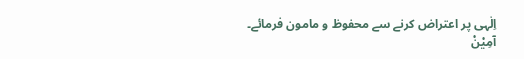اِلٰہی پر اعتراض کرنے سے محفوظ و مامون فرمائے۔
آمِیْنْ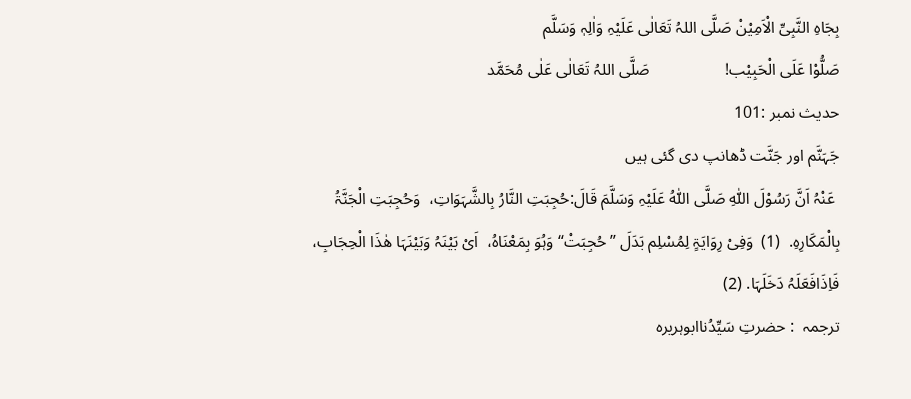بِجَاہِ النَّبِیِّ الْاَمِیْنْ صَلَّی اللہُ تَعَالٰی عَلَیْہِ وَاٰلِہٖ وَسَلَّم
صَلُّوْا عَلَی الْحَبِیْب!                  صَلَّی اللہُ تَعَالٰی عَلٰی مُحَمَّد
حدیث نمبر :101
جَہَنَّم اور جَنَّت ڈھانپ دی گئی ہیں
 عَنْہُ اَنَّ رَسُوْلَ اللّٰہِ صَلَّی اللّٰہُ عَلَیْہِ وَسَلَّمَ قَالَ:حُجِبَتِ النَّارُ بِالشَّہَوَاتِ،  وَحُجِبَتِ الْجَنَّۃُ  بِالْمَکَارِہِ.  (1)  وَفِیْ رِوَایَۃٍ لِمُسْلِم بَدَلَ ”حُجِبَتْ“ وَہُوَ بِمَعْنَاہُ،  اَیْ بَیْنَہُ وَبَیْنَہَا ھٰذَا الْحِجَابِ،  فَاِذَافَعَلَہُ دَخَلَہَا. (2)
ترجمہ  : حضرتِ سَیِّدُناابوہریرہ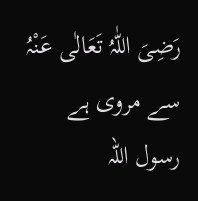رَضِیَ اللّٰہُ تَعَالٰی عَنْہُ سے مروی ہے رسول اللہ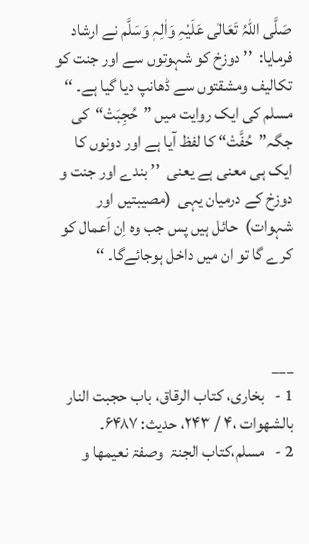صَلَّی اللہُ تَعَالٰی عَلَیْہِ وَاٰلِہٖ وَسَلَّم نے ارشاد فرمایا:  ’’ دوزخ کو شہوتوں سے اور جنت کو تکالیف ومشقتوں سے ڈھانپ دیا گیا ہے۔ ‘‘
مسلم کی ایک روایت میں ”حُجِبَتْ“کی جگہ”حُفَّتْ“ کا لفظ آیا ہے اور دونوں کا ایک ہی معنی ہے یعنی  ’’ بندے اور جنت و دوزخ کے درمیان یہی  (مصیبتیں اور شہوات)  حائل ہیں پس جب وہ اِن اَعمال کو کرے گا تو ان میں داخل ہوجائےگا۔ ‘‘



___
1 -   بخاری، کتاب الرقاق، باب حجبت النار بالشھوات ،۴ / ۲۴۳، حدیث: ۶۴۸۷۔
2 -   مسلم،کتاب الجنۃ  وصفۃ نعیمھا و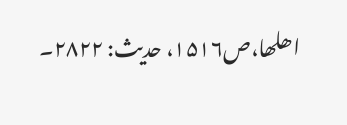اھلھا،ص۱۵۱۶، حدیث: ۲۸۲۲۔